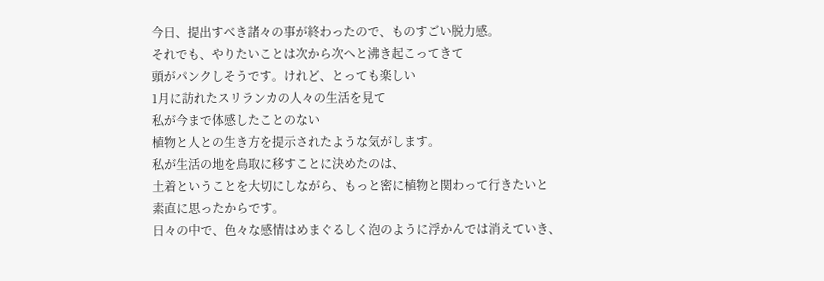今日、提出すべき諸々の事が終わったので、ものすごい脱力感。
それでも、やりたいことは次から次へと沸き起こってきて
頭がパンクしそうです。けれど、とっても楽しい
1月に訪れたスリランカの人々の生活を見て
私が今まで体感したことのない
植物と人との生き方を提示されたような気がします。
私が生活の地を鳥取に移すことに決めたのは、
土着ということを大切にしながら、もっと密に植物と関わって行きたいと
素直に思ったからです。
日々の中で、色々な感情はめまぐるしく泡のように浮かんでは消えていき、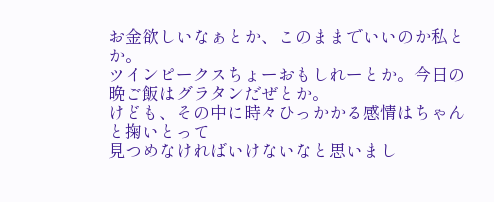お金欲しいなぁとか、このままでいいのか私とか。
ツインピークスちょーおもしれーとか。今日の晩ご飯はグラタンだぜとか。
けども、その中に時々ひっかかる感情はちゃんと掬いとって
見つめなければいけないなと思いまし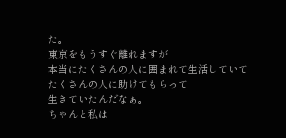た。
東京をもうすぐ離れますが
本当にたくさんの人に囲まれて生活していて
たくさんの人に助けてもらって
生きていたんだなぁ。
ちゃんと私は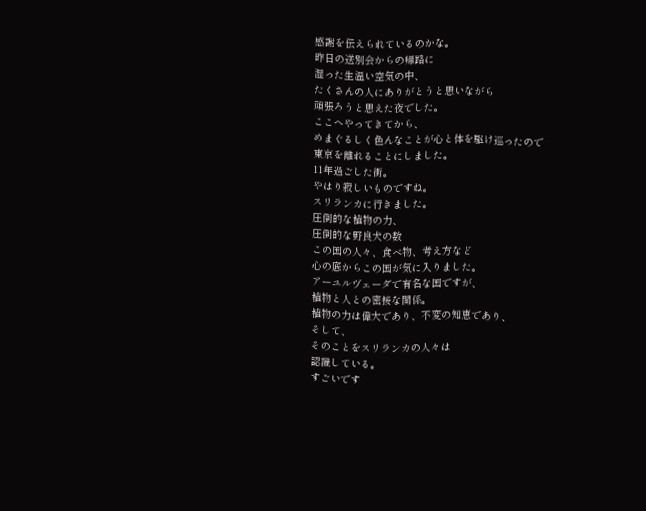感謝を伝えられているのかな。
昨日の送別会からの帰路に
湿った生温い空気の中、
たくさんの人にありがとうと思いながら
頑張ろうと思えた夜でした。
ここへやってきてから、
めまぐるしく色んなことが心と体を駆け巡ったので
東京を離れることにしました。
11年過ごした街。
やはり寂しいものですね。
スリランカに行きました。
圧倒的な植物の力、
圧倒的な野良犬の数
この国の人々、食べ物、考え方など
心の底からこの国が気に入りました。
アーユルヴェーダで有名な国ですが、
植物と人との密接な関係。
植物の力は偉大であり、不変の知恵であり、
そして、
そのことをスリランカの人々は
認識している。
すごいです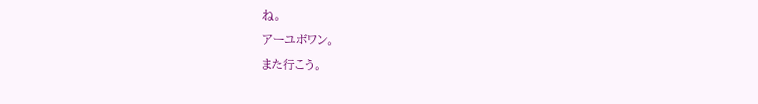ね。
アーユボワン。
また行こう。